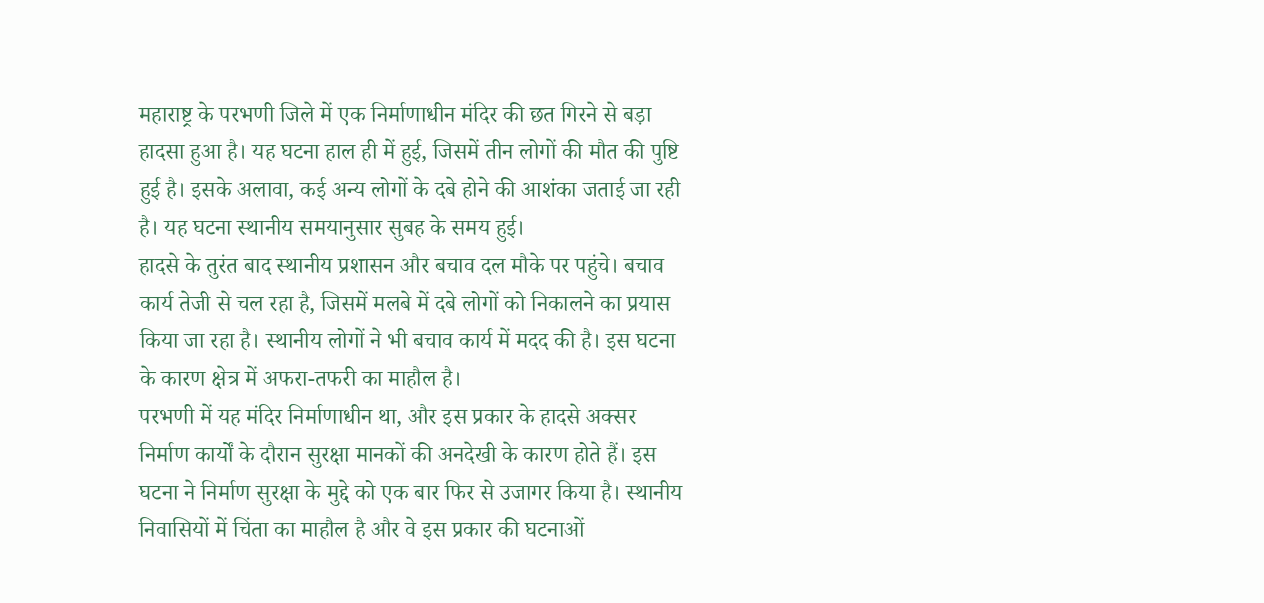महाराष्ट्र के परभणी जिले में एक निर्माणाधीन मंदिर की छत गिरने से बड़ा हादसा हुआ है। यह घटना हाल ही में हुई, जिसमें तीन लोगों की मौत की पुष्टि हुई है। इसके अलावा, कई अन्य लोगों के दबे होने की आशंका जताई जा रही है। यह घटना स्थानीय समयानुसार सुबह के समय हुई।
हादसे के तुरंत बाद स्थानीय प्रशासन और बचाव दल मौके पर पहुंचे। बचाव कार्य तेजी से चल रहा है, जिसमें मलबे में दबे लोगों को निकालने का प्रयास किया जा रहा है। स्थानीय लोगों ने भी बचाव कार्य में मदद की है। इस घटना के कारण क्षेत्र में अफरा-तफरी का माहौल है।
परभणी में यह मंदिर निर्माणाधीन था, और इस प्रकार के हादसे अक्सर निर्माण कार्यों के दौरान सुरक्षा मानकों की अनदेखी के कारण होते हैं। इस घटना ने निर्माण सुरक्षा के मुद्दे को एक बार फिर से उजागर किया है। स्थानीय निवासियों में चिंता का माहौल है और वे इस प्रकार की घटनाओं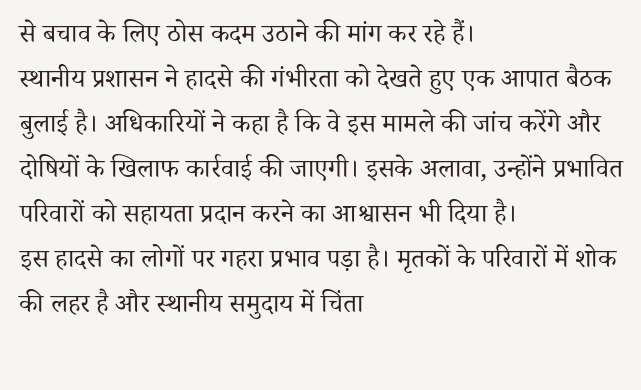से बचाव के लिए ठोस कदम उठाने की मांग कर रहे हैं।
स्थानीय प्रशासन ने हादसे की गंभीरता को देखते हुए एक आपात बैठक बुलाई है। अधिकारियों ने कहा है कि वे इस मामले की जांच करेंगे और दोषियों के खिलाफ कार्रवाई की जाएगी। इसके अलावा, उन्होंने प्रभावित परिवारों को सहायता प्रदान करने का आश्वासन भी दिया है।
इस हादसे का लोगों पर गहरा प्रभाव पड़ा है। मृतकों के परिवारों में शोक की लहर है और स्थानीय समुदाय में चिंता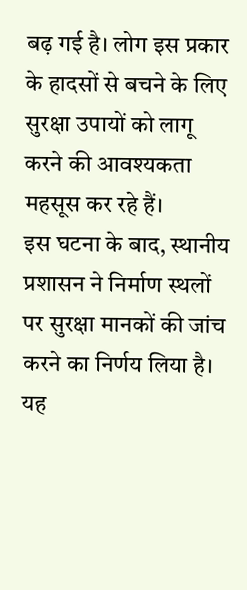बढ़ गई है। लोग इस प्रकार के हादसों से बचने के लिए सुरक्षा उपायों को लागू करने की आवश्यकता महसूस कर रहे हैं।
इस घटना के बाद, स्थानीय प्रशासन ने निर्माण स्थलों पर सुरक्षा मानकों की जांच करने का निर्णय लिया है। यह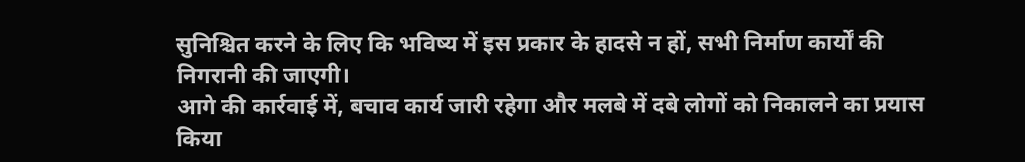सुनिश्चित करने के लिए कि भविष्य में इस प्रकार के हादसे न हों, सभी निर्माण कार्यों की निगरानी की जाएगी।
आगे की कार्रवाई में, बचाव कार्य जारी रहेगा और मलबे में दबे लोगों को निकालने का प्रयास किया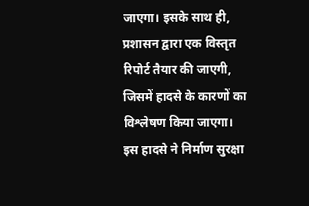जाएगा। इसके साथ ही, प्रशासन द्वारा एक विस्तृत रिपोर्ट तैयार की जाएगी, जिसमें हादसे के कारणों का विश्लेषण किया जाएगा।
इस हादसे ने निर्माण सुरक्षा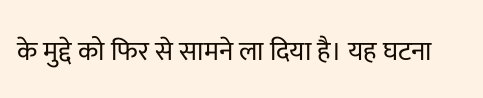के मुद्दे को फिर से सामने ला दिया है। यह घटना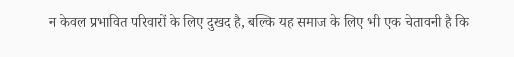न केवल प्रभावित परिवारों के लिए दुखद है, बल्कि यह समाज के लिए भी एक चेतावनी है कि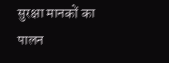सुरक्षा मानकों का पालन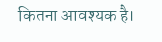कितना आवश्यक है।